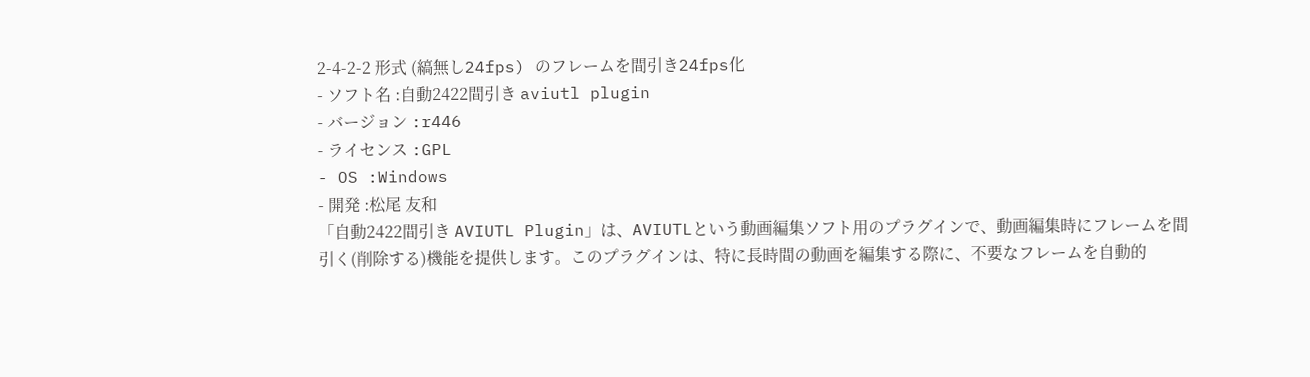2-4-2-2 形式 (縞無し24fps) のフレームを間引き24fps化
- ソフト名 :自動2422間引き aviutl plugin
- バージョン :r446
- ライセンス :GPL
- OS :Windows
- 開発 :松尾 友和
「自動2422間引き AVIUTL Plugin」は、AVIUTLという動画編集ソフト用のプラグインで、動画編集時にフレームを間引く(削除する)機能を提供します。このプラグインは、特に長時間の動画を編集する際に、不要なフレームを自動的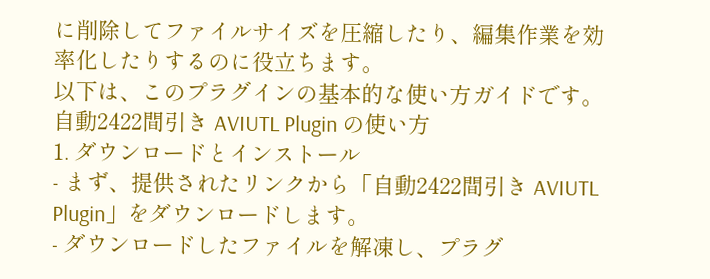に削除してファイルサイズを圧縮したり、編集作業を効率化したりするのに役立ちます。
以下は、このプラグインの基本的な使い方ガイドです。
自動2422間引き AVIUTL Plugin の使い方
1. ダウンロードとインストール
- まず、提供されたリンクから「自動2422間引き AVIUTL Plugin」をダウンロードします。
- ダウンロードしたファイルを解凍し、プラグ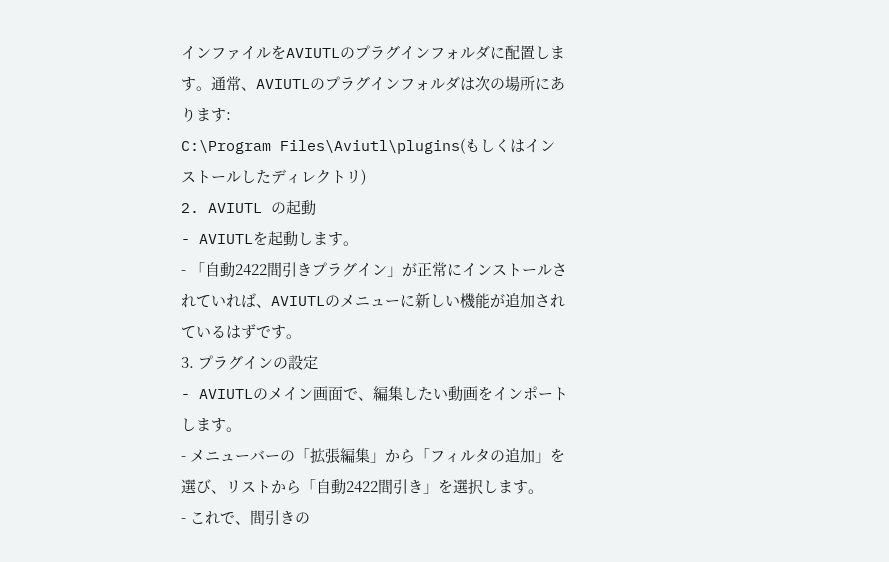インファイルをAVIUTLのプラグインフォルダに配置します。通常、AVIUTLのプラグインフォルダは次の場所にあります:
C:\Program Files\Aviutl\plugins(もしくはインストールしたディレクトリ)
2. AVIUTL の起動
- AVIUTLを起動します。
- 「自動2422間引きプラグイン」が正常にインストールされていれば、AVIUTLのメニューに新しい機能が追加されているはずです。
3. プラグインの設定
- AVIUTLのメイン画面で、編集したい動画をインポートします。
- メニューバーの「拡張編集」から「フィルタの追加」を選び、リストから「自動2422間引き」を選択します。
- これで、間引きの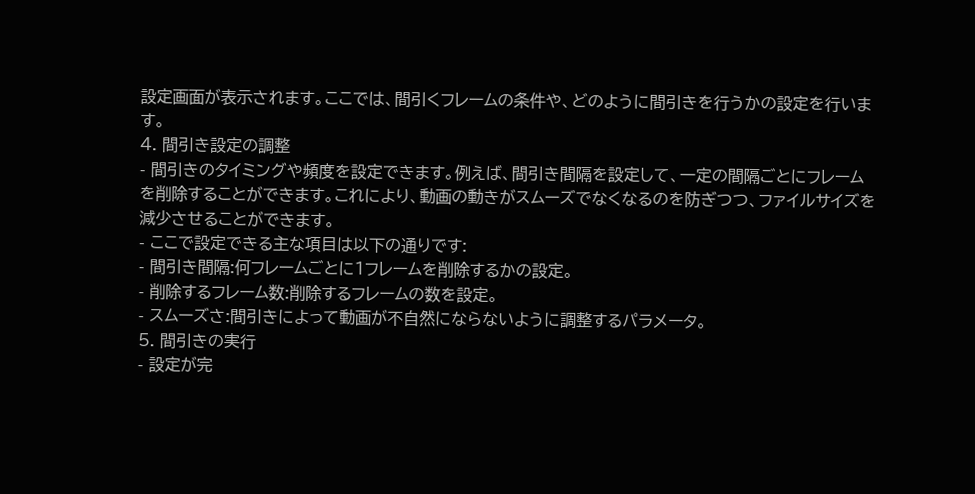設定画面が表示されます。ここでは、間引くフレームの条件や、どのように間引きを行うかの設定を行います。
4. 間引き設定の調整
- 間引きのタイミングや頻度を設定できます。例えば、間引き間隔を設定して、一定の間隔ごとにフレームを削除することができます。これにより、動画の動きがスムーズでなくなるのを防ぎつつ、ファイルサイズを減少させることができます。
- ここで設定できる主な項目は以下の通りです:
- 間引き間隔:何フレームごとに1フレームを削除するかの設定。
- 削除するフレーム数:削除するフレームの数を設定。
- スムーズさ:間引きによって動画が不自然にならないように調整するパラメータ。
5. 間引きの実行
- 設定が完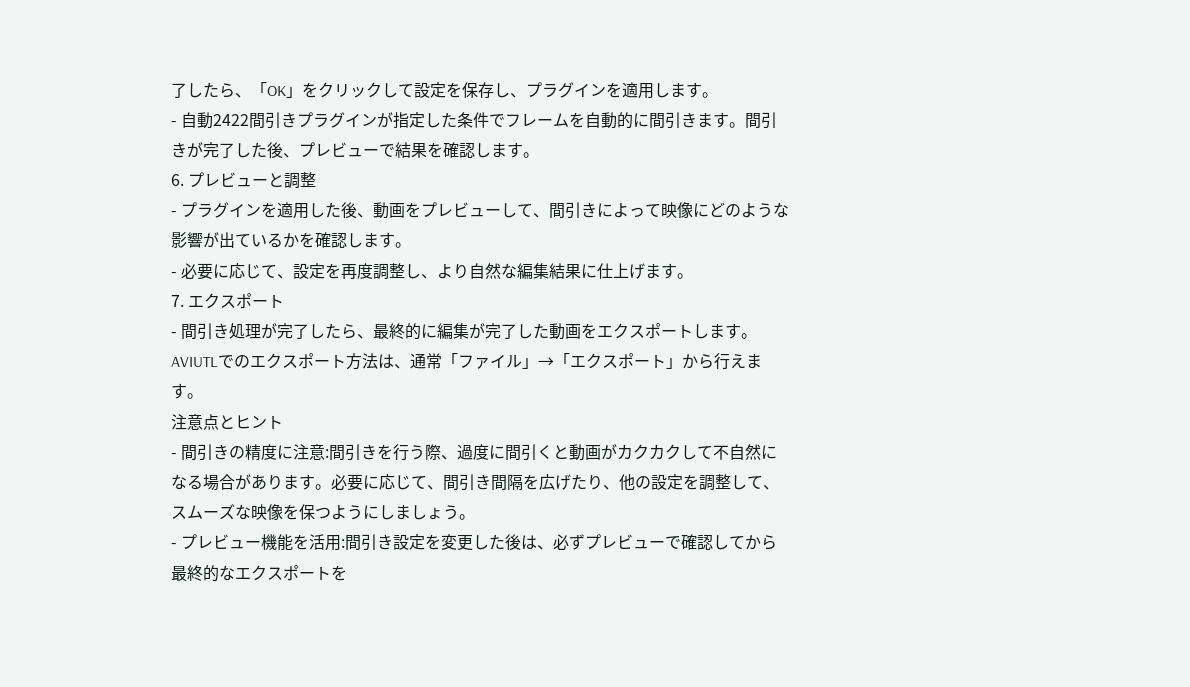了したら、「OK」をクリックして設定を保存し、プラグインを適用します。
- 自動2422間引きプラグインが指定した条件でフレームを自動的に間引きます。間引きが完了した後、プレビューで結果を確認します。
6. プレビューと調整
- プラグインを適用した後、動画をプレビューして、間引きによって映像にどのような影響が出ているかを確認します。
- 必要に応じて、設定を再度調整し、より自然な編集結果に仕上げます。
7. エクスポート
- 間引き処理が完了したら、最終的に編集が完了した動画をエクスポートします。AVIUTLでのエクスポート方法は、通常「ファイル」→「エクスポート」から行えます。
注意点とヒント
- 間引きの精度に注意:間引きを行う際、過度に間引くと動画がカクカクして不自然になる場合があります。必要に応じて、間引き間隔を広げたり、他の設定を調整して、スムーズな映像を保つようにしましょう。
- プレビュー機能を活用:間引き設定を変更した後は、必ずプレビューで確認してから最終的なエクスポートを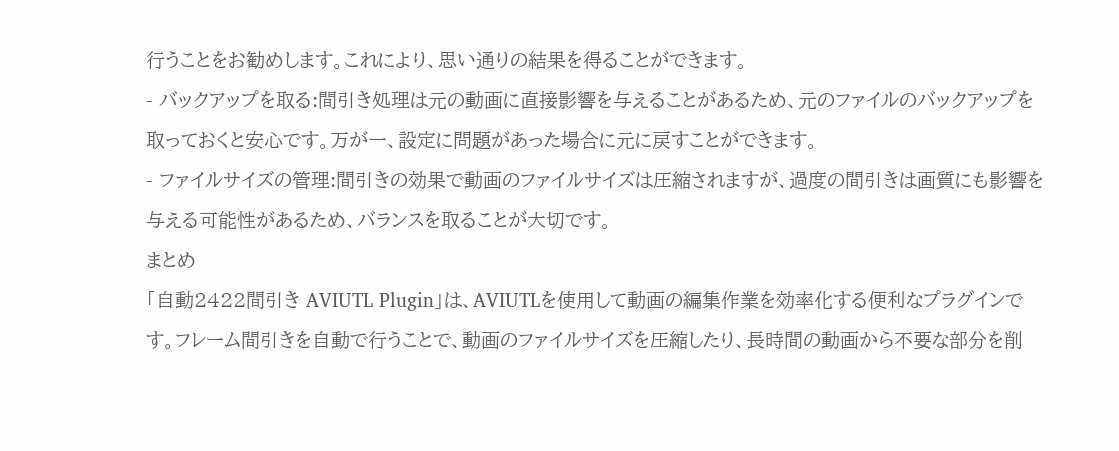行うことをお勧めします。これにより、思い通りの結果を得ることができます。
- バックアップを取る:間引き処理は元の動画に直接影響を与えることがあるため、元のファイルのバックアップを取っておくと安心です。万が一、設定に問題があった場合に元に戻すことができます。
- ファイルサイズの管理:間引きの効果で動画のファイルサイズは圧縮されますが、過度の間引きは画質にも影響を与える可能性があるため、バランスを取ることが大切です。
まとめ
「自動2422間引き AVIUTL Plugin」は、AVIUTLを使用して動画の編集作業を効率化する便利なプラグインです。フレーム間引きを自動で行うことで、動画のファイルサイズを圧縮したり、長時間の動画から不要な部分を削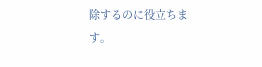除するのに役立ちます。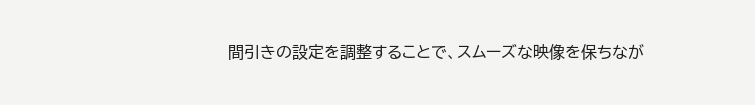間引きの設定を調整することで、スムーズな映像を保ちなが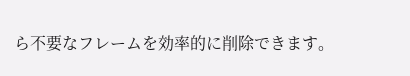ら不要なフレームを効率的に削除できます。